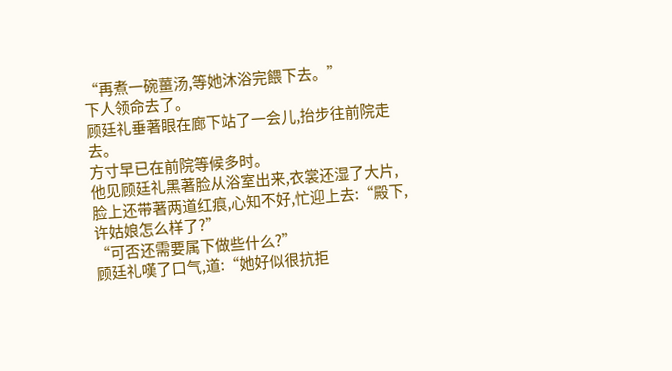“再煮一碗薑汤,等她沐浴完餵下去。”
下人领命去了。
顾廷礼垂著眼在廊下站了一会儿,抬步往前院走去。
方寸早已在前院等候多时。
他见顾廷礼黑著脸从浴室出来,衣裳还湿了大片,脸上还带著两道红痕,心知不好,忙迎上去:“殿下,许姑娘怎么样了?”
“可否还需要属下做些什么?”
顾廷礼嘆了口气,道:“她好似很抗拒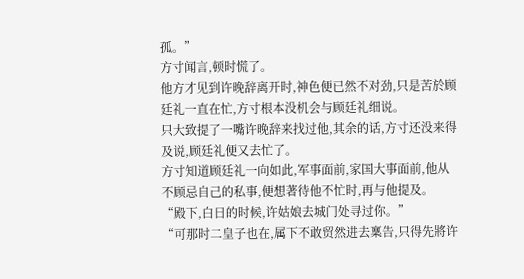孤。”
方寸闻言,顿时慌了。
他方才见到许晚辞离开时,神色便已然不对劲,只是苦於顾廷礼一直在忙,方寸根本没机会与顾廷礼细说。
只大致提了一嘴许晚辞来找过他,其余的话,方寸还没来得及说,顾廷礼便又去忙了。
方寸知道顾廷礼一向如此,军事面前,家国大事面前,他从不顾忌自己的私事,便想著待他不忙时,再与他提及。
“殿下,白日的时候,许姑娘去城门处寻过你。”
“可那时二皇子也在,属下不敢贸然进去稟告,只得先將许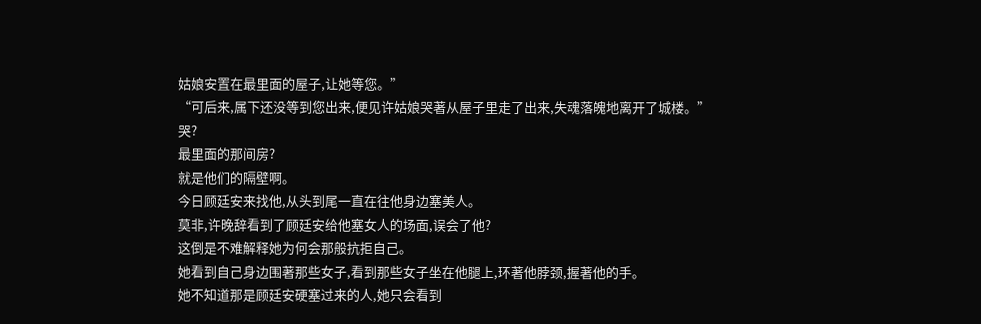姑娘安置在最里面的屋子,让她等您。”
“可后来,属下还没等到您出来,便见许姑娘哭著从屋子里走了出来,失魂落魄地离开了城楼。”
哭?
最里面的那间房?
就是他们的隔壁啊。
今日顾廷安来找他,从头到尾一直在往他身边塞美人。
莫非,许晚辞看到了顾廷安给他塞女人的场面,误会了他?
这倒是不难解释她为何会那般抗拒自己。
她看到自己身边围著那些女子,看到那些女子坐在他腿上,环著他脖颈,握著他的手。
她不知道那是顾廷安硬塞过来的人,她只会看到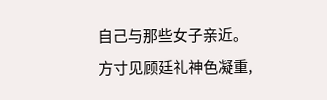自己与那些女子亲近。
方寸见顾廷礼神色凝重,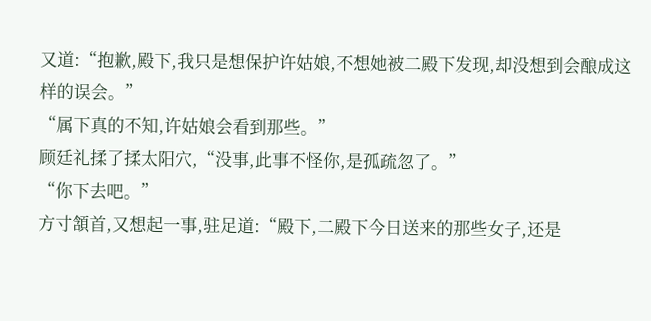又道:“抱歉,殿下,我只是想保护许姑娘,不想她被二殿下发现,却没想到会酿成这样的误会。”
“属下真的不知,许姑娘会看到那些。”
顾廷礼揉了揉太阳穴,“没事,此事不怪你,是孤疏忽了。”
“你下去吧。”
方寸頷首,又想起一事,驻足道:“殿下,二殿下今日送来的那些女子,还是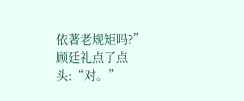依著老规矩吗?”
顾廷礼点了点头:“对。”